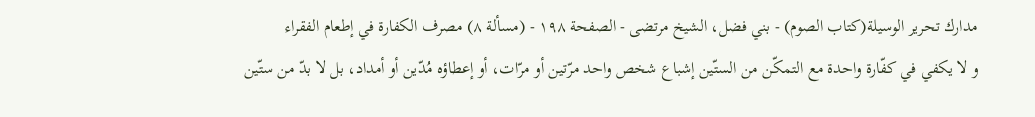مدارك تحرير الوسيلة(كتاب الصوم) - بني فضل، الشيخ مرتضى - الصفحة ١٩٨ - (مسألة ٨) مصرف الكفارة في إطعام الفقراء
و لا يكفي في كفّارة واحدة مع التمكّن من الستّين إشباع شخص واحد مرّتين أو مرّات، أو إعطاؤه مُدّين أو أمداد، بل لا بدّ من ستّين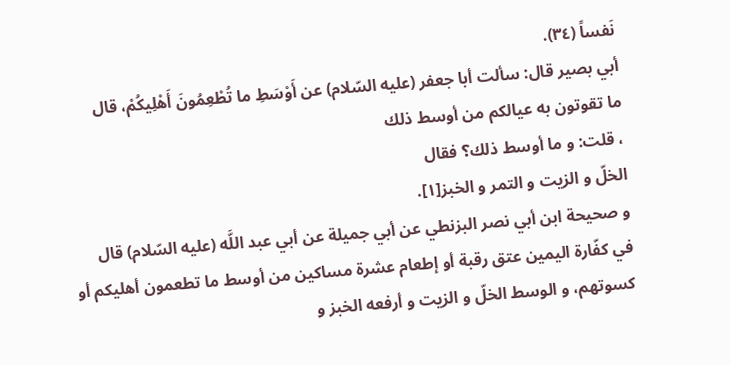نَفساً (٣٤).
أبي بصير قال: سألت أبا جعفر (عليه السّلام) عن أَوْسَطِ ما تُطْعِمُونَ أَهْلِيكُمْ، قال
ما تقوتون به عيالكم من أوسط ذلك
، قلت: و ما أوسط ذلك؟ فقال
الخلّ و الزيت و التمر و الخبز[١].
و صحيحة ابن أبي نصر البزنطي عن أبي جميلة عن أبي عبد اللَّه (عليه السّلام) قال
في كفّارة اليمين عتق رقبة أو إطعام عشرة مساكين من أوسط ما تطعمون أهليكم أو كسوتهم، و الوسط الخلّ و الزيت و أرفعه الخبز و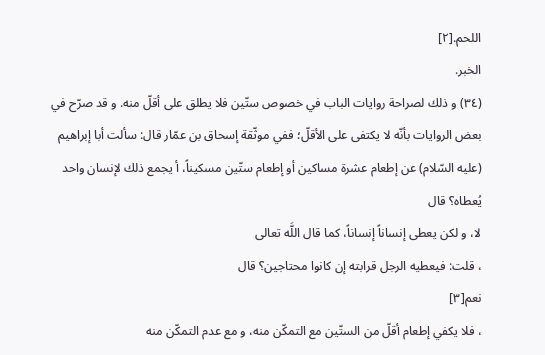اللحم.[٢]
الخبر.
(٣٤) و ذلك لصراحة روايات الباب في خصوص ستّين فلا يطلق على أقلّ منه. و قد صرّح في بعض الروايات بأنّه لا يكتفى على الأقلّ؛ ففي موثّقة إسحاق بن عمّار قال: سألت أبا إبراهيم (عليه السّلام) عن إطعام عشرة مساكين أو إطعام ستّين مسكيناً، أ يجمع ذلك لإنسان واحد يُعطاه؟ قال
لا، و لكن يعطى إنساناً إنساناً، كما قال اللَّه تعالى
، قلت: فيعطيه الرجل قرابته إن كانوا محتاجين؟ قال
نعم[٣]
، فلا يكفي إطعام أقلّ من الستّين مع التمكّن منه، و مع عدم التمكّن منه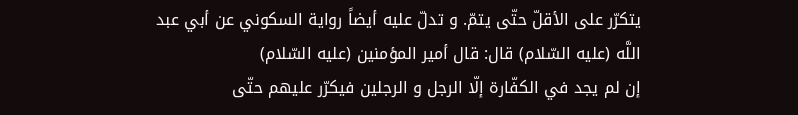يتكرّر على الأقلّ حتّى يتمّ. و تدلّ عليه أيضاً رواية السكوني عن أبي عبد اللَّه (عليه السّلام) قال: قال أمير المؤمنين (عليه السّلام)
إن لم يجد في الكفّارة إلّا الرجل و الرجلين فيكرّر عليهم حتّى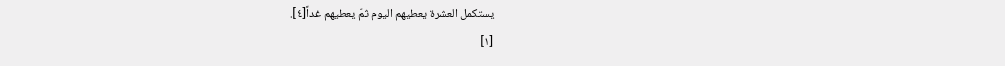يستكمل العشرة يعطيهم اليوم ثمّ يعطيهم غداً[٤].
[١]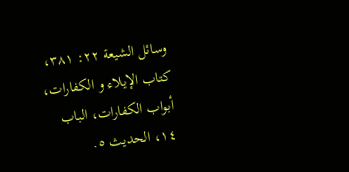وسائل الشيعة ٢٢: ٣٨١، كتاب الإيلاء و الكفارات، أبواب الكفارات، الباب ١٤، الحديث ٥.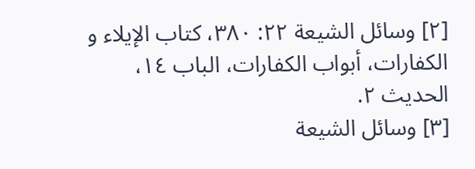[٢] وسائل الشيعة ٢٢: ٣٨٠، كتاب الإيلاء و الكفارات، أبواب الكفارات، الباب ١٤، الحديث ٢.
[٣] وسائل الشيعة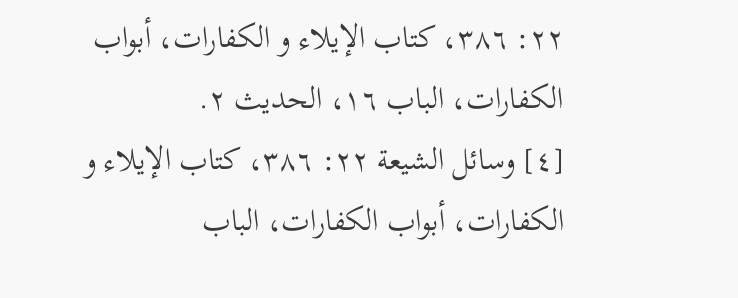٢٢: ٣٨٦، كتاب الإيلاء و الكفارات، أبواب الكفارات، الباب ١٦، الحديث ٢.
[٤] وسائل الشيعة ٢٢: ٣٨٦، كتاب الإيلاء و الكفارات، أبواب الكفارات، الباب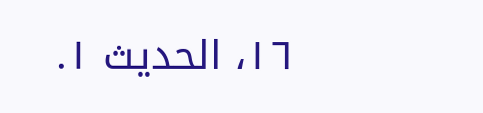١٦، الحديث ١.